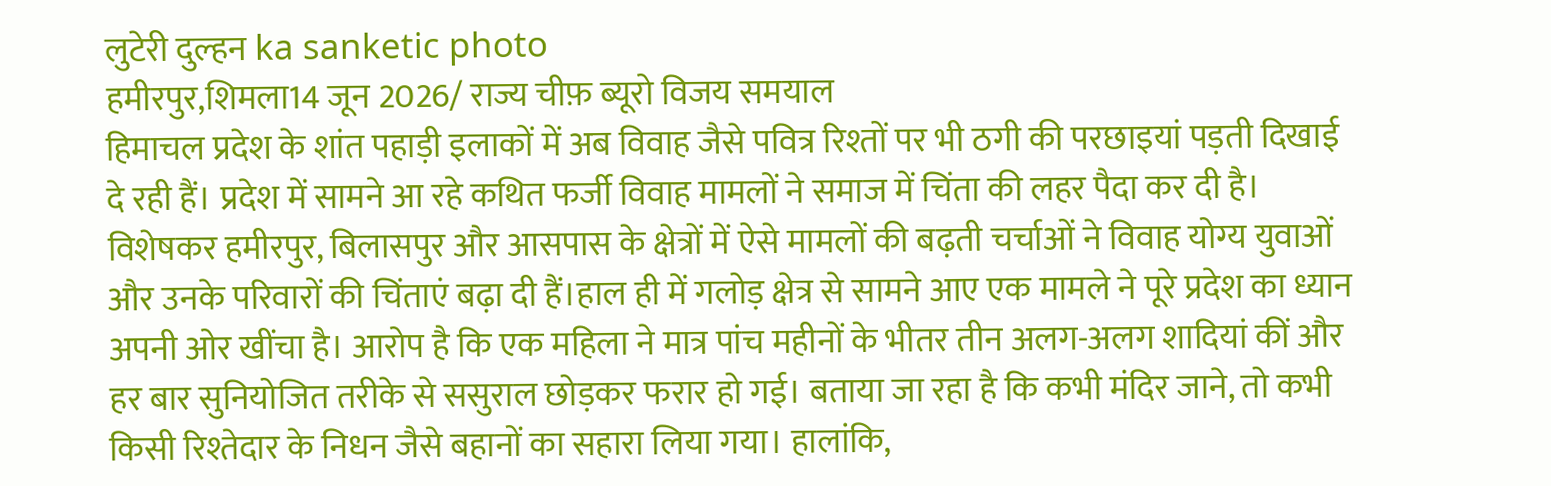लुटेरी दुल्हन ka sanketic photo
हमीरपुर,शिमला14 जून 2026/ राज्य चीफ़ ब्यूरो विजय समयाल
हिमाचल प्रदेश के शांत पहाड़ी इलाकों में अब विवाह जैसे पवित्र रिश्तों पर भी ठगी की परछाइयां पड़ती दिखाई दे रही हैं। प्रदेश में सामने आ रहे कथित फर्जी विवाह मामलों ने समाज में चिंता की लहर पैदा कर दी है। विशेषकर हमीरपुर, बिलासपुर और आसपास के क्षेत्रों में ऐसे मामलों की बढ़ती चर्चाओं ने विवाह योग्य युवाओं और उनके परिवारों की चिंताएं बढ़ा दी हैं।हाल ही में गलोड़ क्षेत्र से सामने आए एक मामले ने पूरे प्रदेश का ध्यान अपनी ओर खींचा है। आरोप है कि एक महिला ने मात्र पांच महीनों के भीतर तीन अलग-अलग शादियां कीं और हर बार सुनियोजित तरीके से ससुराल छोड़कर फरार हो गई। बताया जा रहा है कि कभी मंदिर जाने, तो कभी किसी रिश्तेदार के निधन जैसे बहानों का सहारा लिया गया। हालांकि,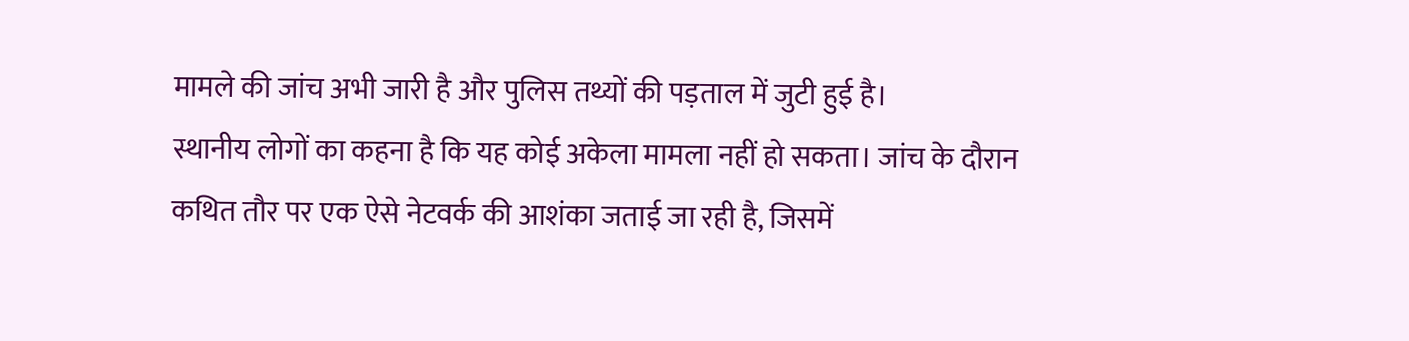मामले की जांच अभी जारी है और पुलिस तथ्यों की पड़ताल में जुटी हुई है।
स्थानीय लोगों का कहना है कि यह कोई अकेला मामला नहीं हो सकता। जांच के दौरान कथित तौर पर एक ऐसे नेटवर्क की आशंका जताई जा रही है, जिसमें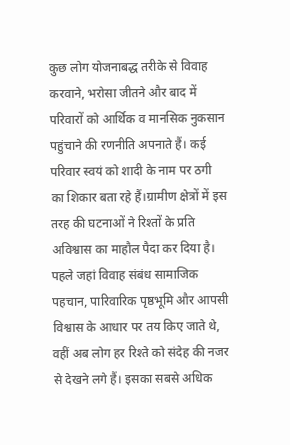कुछ लोग योजनाबद्ध तरीके से विवाह करवाने, भरोसा जीतने और बाद में परिवारों को आर्थिक व मानसिक नुकसान पहुंचाने की रणनीति अपनाते हैं। कई परिवार स्वयं को शादी के नाम पर ठगी का शिकार बता रहे हैं।ग्रामीण क्षेत्रों में इस तरह की घटनाओं ने रिश्तों के प्रति अविश्वास का माहौल पैदा कर दिया है। पहले जहां विवाह संबंध सामाजिक पहचान, पारिवारिक पृष्ठभूमि और आपसी विश्वास के आधार पर तय किए जाते थे, वहीं अब लोग हर रिश्ते को संदेह की नजर से देखने लगे हैं। इसका सबसे अधिक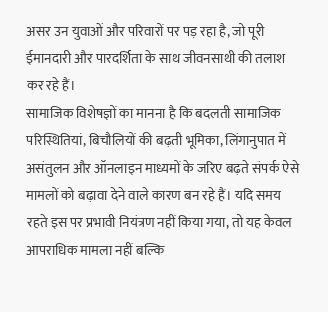असर उन युवाओं और परिवारों पर पड़ रहा है, जो पूरी ईमानदारी और पारदर्शिता के साथ जीवनसाथी की तलाश कर रहे हैं।
सामाजिक विशेषज्ञों का मानना है कि बदलती सामाजिक परिस्थितियां, बिचौलियों की बढ़ती भूमिका, लिंगानुपात में असंतुलन और ऑनलाइन माध्यमों के जरिए बढ़ते संपर्क ऐसे मामलों को बढ़ावा देने वाले कारण बन रहे हैं। यदि समय रहते इस पर प्रभावी नियंत्रण नहीं किया गया, तो यह केवल आपराधिक मामला नहीं बल्कि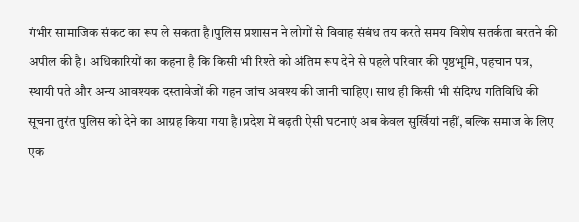गंभीर सामाजिक संकट का रूप ले सकता है।पुलिस प्रशासन ने लोगों से विवाह संबंध तय करते समय विशेष सतर्कता बरतने की अपील की है। अधिकारियों का कहना है कि किसी भी रिश्ते को अंतिम रूप देने से पहले परिवार की पृष्ठभूमि, पहचान पत्र, स्थायी पते और अन्य आवश्यक दस्तावेजों की गहन जांच अवश्य की जानी चाहिए। साथ ही किसी भी संदिग्ध गतिविधि की सूचना तुरंत पुलिस को देने का आग्रह किया गया है।प्रदेश में बढ़ती ऐसी घटनाएं अब केवल सुर्खियां नहीं, बल्कि समाज के लिए एक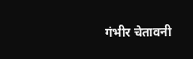गंभीर चेतावनी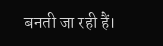बनती जा रही हैं।